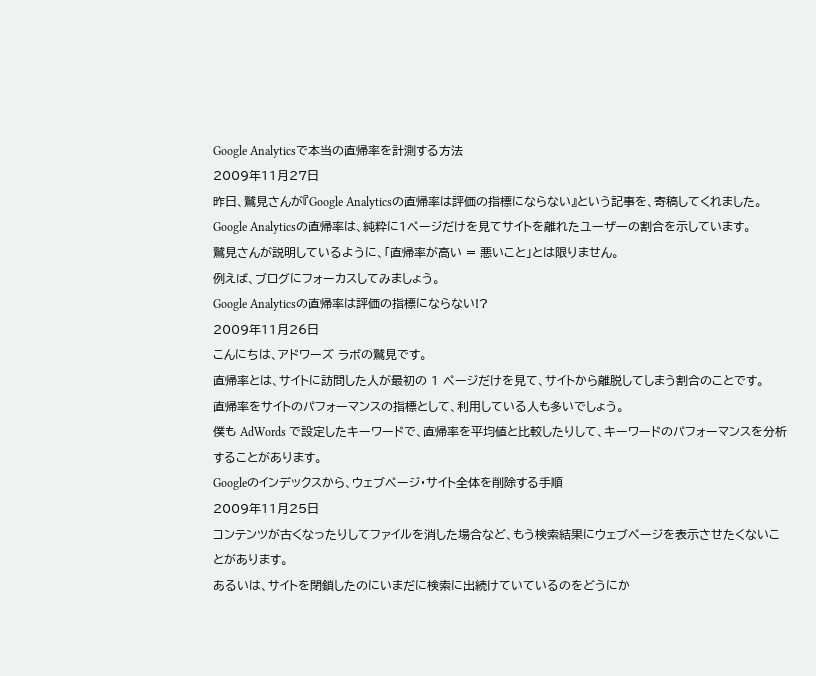Google Analyticsで本当の直帰率を計測する方法
2009年11月27日
昨日、鷲見さんが『Google Analyticsの直帰率は評価の指標にならない』という記事を、寄稿してくれました。
Google Analyticsの直帰率は、純粋に1ページだけを見てサイトを離れたユーザーの割合を示しています。
鷲見さんが説明しているように、「直帰率が高い = 悪いこと」とは限りません。
例えば、ブログにフォーカスしてみましょう。
Google Analyticsの直帰率は評価の指標にならない!?
2009年11月26日
こんにちは、アドワーズ ラボの鷲見です。
直帰率とは、サイトに訪問した人が最初の 1 ページだけを見て、サイトから離脱してしまう割合のことです。
直帰率をサイトのパフォーマンスの指標として、利用している人も多いでしょう。
僕も AdWords で設定したキーワードで、直帰率を平均値と比較したりして、キーワードのパフォーマンスを分析することがあります。
Googleのインデックスから、ウェブページ・サイト全体を削除する手順
2009年11月25日
コンテンツが古くなったりしてファイルを消した場合など、もう検索結果にウェブページを表示させたくないことがあります。
あるいは、サイトを閉鎖したのにいまだに検索に出続けていているのをどうにか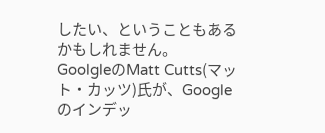したい、ということもあるかもしれません。
GoolgleのMatt Cutts(マット・カッツ)氏が、Googleのインデッ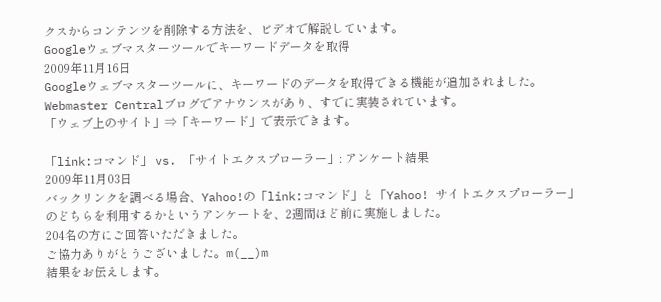クスからコンテンツを削除する方法を、ビデオで解説しています。
Googleウェブマスターツールでキーワードデータを取得
2009年11月16日
Googleウェブマスターツールに、キーワードのデータを取得できる機能が追加されました。
Webmaster Centralブログでアナウンスがあり、すでに実装されています。
「ウェブ上のサイト」⇒「キーワード」で表示できます。

「link:コマンド」 vs. 「サイトエクスプローラー」: アンケート結果
2009年11月03日
バックリンクを調べる場合、Yahoo!の「link:コマンド」と「Yahoo! サイトエクスプローラー」のどちらを利用するかというアンケートを、2週間ほど前に実施しました。
204名の方にご回答いただきました。
ご協力ありがとうございました。m(__)m
結果をお伝えします。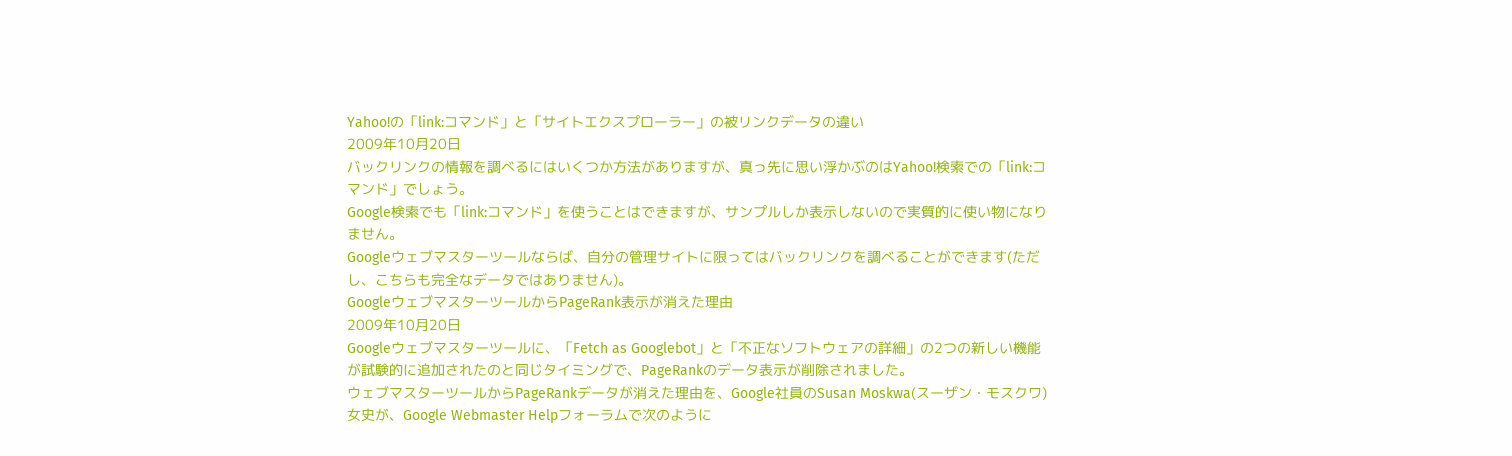Yahoo!の「link:コマンド」と「サイトエクスプローラー」の被リンクデータの違い
2009年10月20日
バックリンクの情報を調べるにはいくつか方法がありますが、真っ先に思い浮かぶのはYahoo!検索での「link:コマンド」でしょう。
Google検索でも「link:コマンド」を使うことはできますが、サンプルしか表示しないので実質的に使い物になりません。
Googleウェブマスターツールならば、自分の管理サイトに限ってはバックリンクを調べることができます(ただし、こちらも完全なデータではありません)。
GoogleウェブマスターツールからPageRank表示が消えた理由
2009年10月20日
Googleウェブマスターツールに、「Fetch as Googlebot」と「不正なソフトウェアの詳細」の2つの新しい機能が試験的に追加されたのと同じタイミングで、PageRankのデータ表示が削除されました。
ウェブマスターツールからPageRankデータが消えた理由を、Google社員のSusan Moskwa(スーザン・モスクワ)女史が、Google Webmaster Helpフォーラムで次のように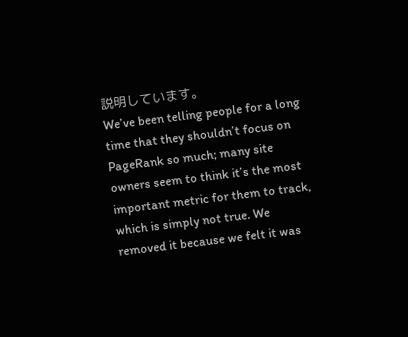説明しています。
We’ve been telling people for a long time that they shouldn’t focus on PageRank so much; many site owners seem to think it’s the most important metric for them to track, which is simply not true. We removed it because we felt it was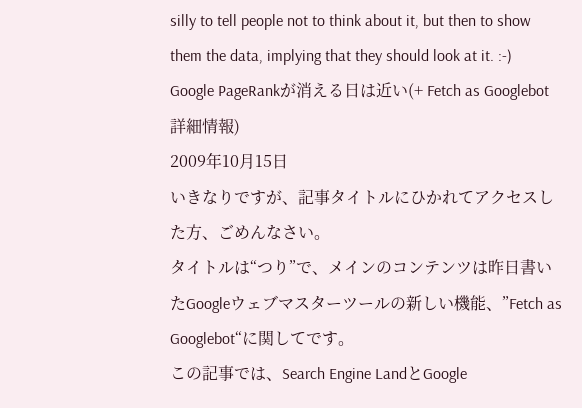silly to tell people not to think about it, but then to show them the data, implying that they should look at it. :-)
Google PageRankが消える日は近い(+ Fetch as Googlebot詳細情報)
2009年10月15日
いきなりですが、記事タイトルにひかれてアクセスした方、ごめんなさい。
タイトルは“つり”で、メインのコンテンツは昨日書いたGoogleウェブマスターツールの新しい機能、”Fetch as Googlebot“に関してです。
この記事では、Search Engine LandとGoogle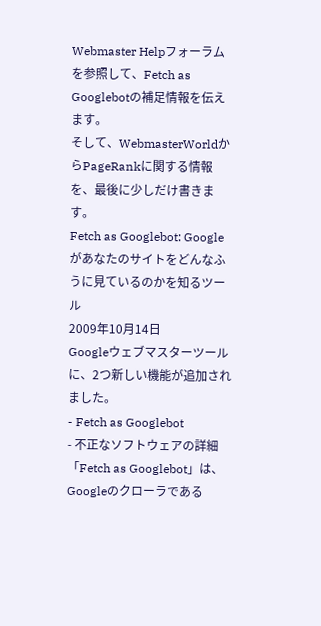Webmaster Helpフォーラムを参照して、Fetch as Googlebotの補足情報を伝えます。
そして、WebmasterWorldからPageRankに関する情報を、最後に少しだけ書きます。
Fetch as Googlebot: Googleがあなたのサイトをどんなふうに見ているのかを知るツール
2009年10月14日
Googleウェブマスターツールに、2つ新しい機能が追加されました。
- Fetch as Googlebot
- 不正なソフトウェアの詳細
「Fetch as Googlebot」は、Googleのクローラである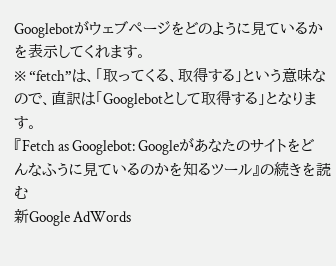Googlebotがウェブページをどのように見ているかを表示してくれます。
※ “fetch”は、「取ってくる、取得する」という意味なので、直訳は「Googlebotとして取得する」となります。
『Fetch as Googlebot: Googleがあなたのサイトをどんなふうに見ているのかを知るツール』の続きを読む
新Google AdWords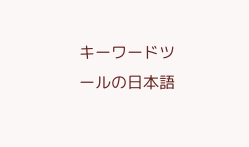キーワードツールの日本語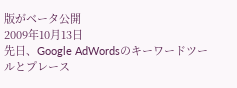版がベータ公開
2009年10月13日
先日、Google AdWordsのキーワードツールとプレース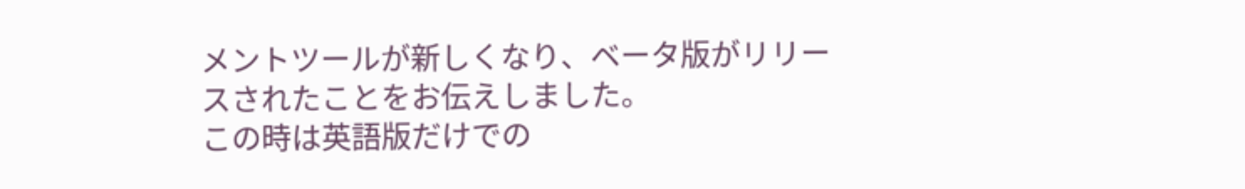メントツールが新しくなり、ベータ版がリリースされたことをお伝えしました。
この時は英語版だけでの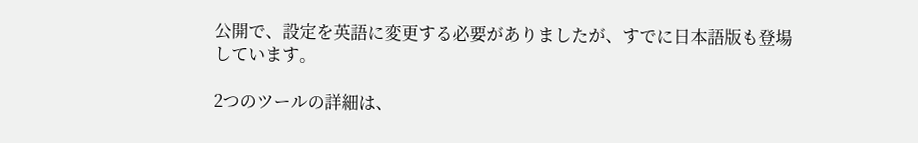公開で、設定を英語に変更する必要がありましたが、すでに日本語版も登場しています。

2つのツールの詳細は、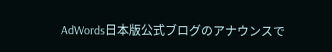AdWords日本版公式ブログのアナウンスで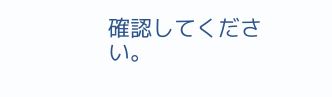確認してください。